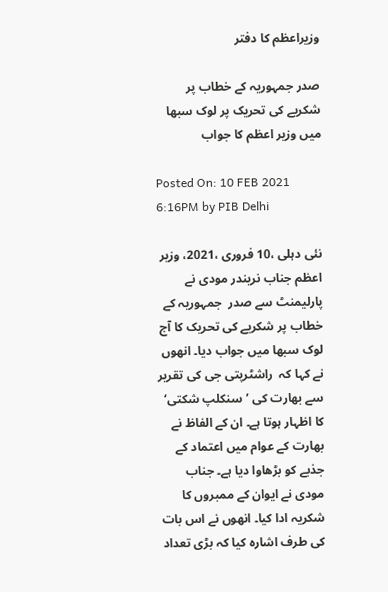وزیراعظم کا دفتر

صدر جمہوریہ کے خطاب پر شکریے کی تحریک پر لوک سبھا میں وزیر اعظم کا جواب

Posted On: 10 FEB 2021 6:16PM by PIB Delhi

نئی دہلی ،10 فروری ،2021، وزیر اعظم جناب نریندر مودی نے پارلیمنٹ سے صدر  جمہوریہ کے خطاب پر شکریے کی تحریک کا آج لوک سبھا میں جواب دیا۔ انھوں نے کہا کہ  راشٹرپتی جی کی تقریر سے بھارت کی ’سنکلپ شکتی‘ کا اظہار ہوتا ہے۔ ان کے الفاظ نے بھارت کے عوام میں اعتماد کے جذبے کو بڑھاوا دیا ہے۔ جناب مودی نے ایوان کے ممبروں کا شکریہ ادا کیا۔ انھوں نے اس بات کی طرف اشارہ کیا کہ بڑی تعداد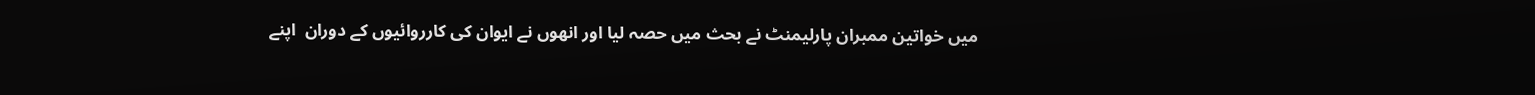میں خواتین ممبران پارلیمنٹ نے بحث میں حصہ لیا اور انھوں نے ایوان کی کارروائیوں کے دوران  اپنے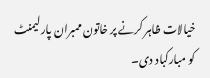خیالات ظاہر کرنے پر خاتون ممبران پارلیمنٹ کو مبارکباد دی۔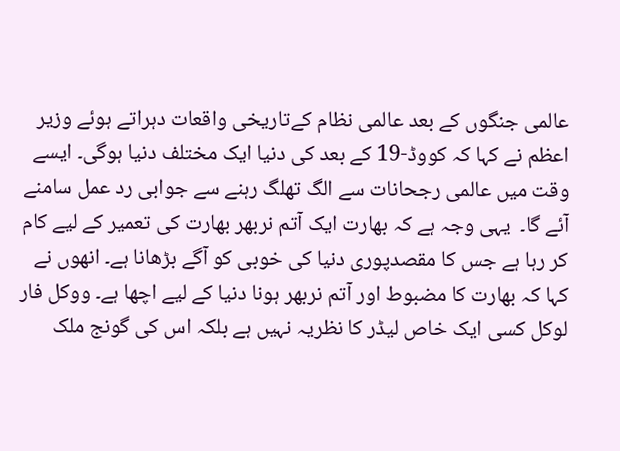عالمی جنگوں کے بعد عالمی نظام کےتاریخی واقعات دہراتے ہوئے وزیر اعظم نے کہا کہ کووڈ-19 کے بعد کی دنیا ایک مختلف دنیا ہوگی۔ ایسے وقت میں عالمی رجحانات سے الگ تھلگ رہنے سے جوابی رد عمل سامنے آئے گا۔  یہی وجہ ہے کہ بھارت ایک آتم نربھر بھارت کی تعمیر کے لیے کام کر رہا ہے جس کا مقصدپوری دنیا کی خوبی کو آگے بڑھانا ہے۔ انھوں نے کہا کہ بھارت کا مضبوط اور آتم نربھر ہونا دنیا کے لیے اچھا ہے۔ ووکل فار لوکل کسی ایک خاص لیڈر کا نظریہ نہیں ہے بلکہ اس کی گونج ملک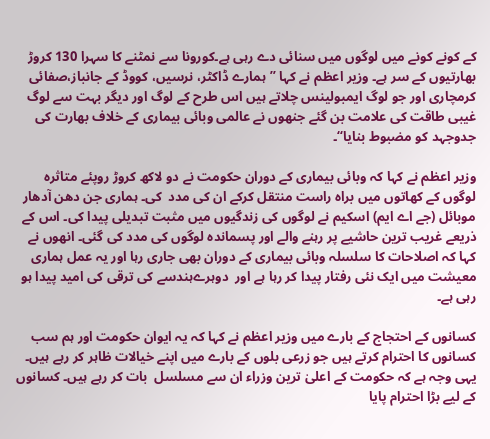کے کونے کونے میں لوگوں میں سنائی دے رہی ہے۔کورونا سے نمٹنے کا سہرا 130 کروڑ بھارتیوں کے سر ہے۔ وزیر اعظم نے کہا ’’ہمارے ڈاکٹر، نرسیں، کووڈ کے جانباز،صفائی کرمچاری اور جو لوگ ایمبولینس چلاتے ہیں اس طرح کے لوگ اور دیگر بہت سے لوگ غیبی طاقت کی علامت بن گئے جنھوں نے عالمی وبائی بیماری کے خلاف بھارت کی جدوجہد کو مضبوط بنایا‘‘۔

وزیر اعظم نے کہا کہ وبائی بیماری کے دوران حکومت نے دو لاکھ کروڑ روپئے متاثرہ لوگوں کے کھاتوں میں براہ راست منتقل کرکے ان کی مدد  کی۔ ہماری جن دھن آدھار موبائل (جے اے ایم) اسکیم نے لوگوں کی زندگیوں میں مثبت تبدیلی پیدا کی۔ اس کے ذریعے غریب ترین حاشیے پر رہنے والے اور پسماندہ لوگوں کی مدد کی گئی۔ انھوں نے کہا کہ اصلاحات کا سلسلہ وبائی بیماری کے دوران بھی جاری رہا اور یہ عمل ہماری معیشت میں ایک نئی رفتار پیدا کر رہا ہے اور  دوہرےہندسے کی ترقی کی امید پیدا ہو رہی ہے۔

کسانوں کے احتجاج کے بارے میں وزیر اعظم نے کہا کہ یہ ایوان حکومت اور ہم سب کسانوں کا احترام کرتے ہیں جو زرعی بلوں کے بارے میں اپنے خیالات ظاہر کر رہے ہیں۔ یہی وجہ ہے کہ حکومت کے اعلیٰ ترین وزراء ان سے مسلسل  بات کر رہے ہیں۔ کسانوں کے لیے بڑا احترام پایا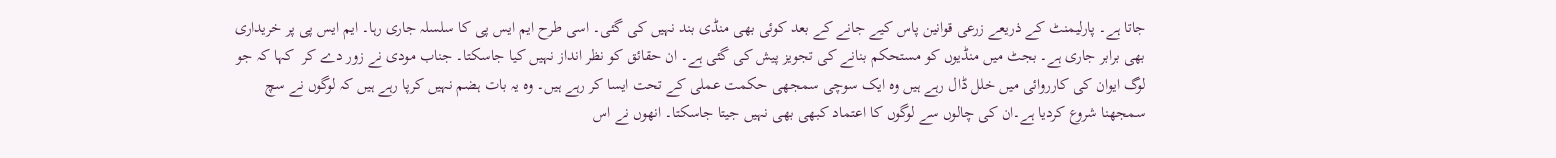جاتا ہے۔ پارلیمنٹ کے ذریعے زرعی قوانین پاس کیے جانے کے بعد کوئی بھی منڈی بند نہیں کی گئی۔ اسی طرح ایم ایس پی کا سلسلہ جاری رہا۔ ایم ایس پی پر خریداری بھی برابر جاری ہے۔ بجٹ میں منڈیوں کو مستحکم بنانے کی تجویز پیش کی گئی ہے۔ ان حقائق کو نظر انداز نہیں کیا جاسکتا۔ جناب مودی نے زور دے کر  کہا کہ جو لوگ ایوان کی کارروائی میں خلل ڈال رہے ہیں وہ ایک سوچی سمجھی حکمت عملی کے تحت ایسا کر رہے ہیں۔ وہ یہ بات ہضم نہیں کرپا رہے ہیں کہ لوگوں نے سچ  سمجھنا شروع کردیا ہے۔ان کی چالوں سے لوگوں کا اعتماد کبھی بھی نہیں جیتا جاسکتا۔ انھوں نے اس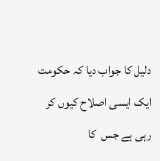دلیل کا جواب دیا کہ حکومت ایک ایسی اصلاح کیوں کر رہی ہے جس  کا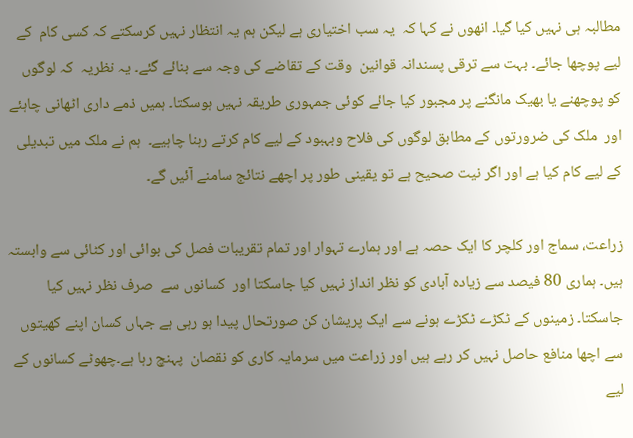مطالبہ ہی نہیں کیا گیا۔ انھوں نے کہا کہ  یہ سب اختیاری ہے لیکن ہم یہ انتظار نہیں کرسکتے کہ کسی کام  کے لیے پوچھا جائے۔ بہت سے ترقی پسندانہ قوانین  وقت کے تقاضے کی وجہ سے بنائے گئے۔ یہ نظریہ  کہ لوگوں کو پوچھنے یا بھیک مانگنے پر مجبور کیا جائے کوئی جمہوری طریقہ نہیں ہوسکتا۔ ہمیں ذمے داری اٹھانی چاہئے اور  ملک کی ضرورتوں کے مطابق لوگوں کی فلاح وبہبود کے لیے کام کرتے رہنا چاہیے۔  ہم نے ملک میں تبدیلی کے لیے کام کیا ہے اور اگر نیت صحیح ہے تو یقینی طور پر اچھے نتائج سامنے آئیں گے۔

زراعت، سماج اور کلچر کا ایک حصہ ہے اور ہمارے تہوار اور تمام تقریبات فصل کی بوائی اور کٹائی سے وابستہ ہیں۔ ہماری 80 فیصد سے زیادہ آبادی کو نظر انداز نہیں کیا جاسکتا اور  کسانوں سے  صرف نظر نہیں کیا جاسکتا۔ زمینوں کے ٹکڑے ٹکڑے ہونے سے ایک پریشان کن صورتحال پیدا ہو رہی ہے جہاں کسان اپنے کھیتوں سے اچھا منافع حاصل نہیں کر رہے ہیں اور زراعت میں سرمایہ کاری کو نقصان  پہنچ رہا ہے۔چھوٹے کسانوں کے لیے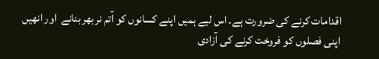اقدامات کرنے کی ضرورت ہے۔ اس لیے ہمیں اپنے کسانوں کو آتم نربھر بنانے  اور انھیں اپنی فصلوں کو فروخت کرنے کی آزادی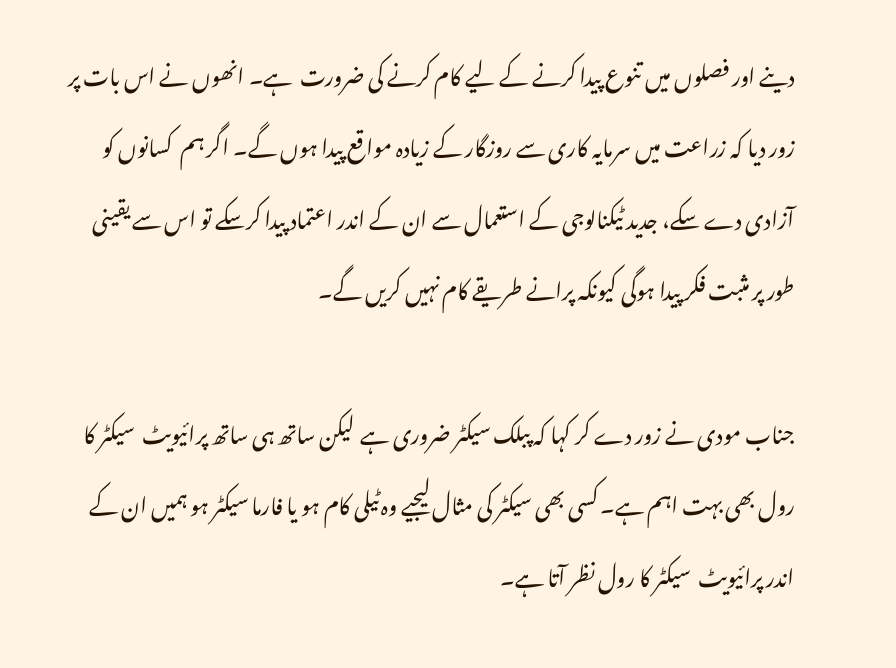دینے اور فصلوں میں تنوع پیدا کرنے کے لیے کام کرنے کی ضرورت  ہے۔ انھوں نے اس بات پر زور دیا کہ زراعت میں سرمایہ کاری سے روزگار کے زیادہ مواقع پیدا ہوں گے۔ اگر ہم  کسانوں کو آزادی دے سکے، جدید ٹیکنالوجی کے استعمال سے ان کے اندر اعتماد پیدا کرسکے تو اس سے یقینی طور پر مثبت فکر پیدا ہوگی کیونکہ پرانے طریقے کام نہیں کریں گے۔

جناب مودی نے زور دے کر کہا کہ پبلک سیکٹر ضروری ہے  لیکن ساتھ ہی ساتھ پرائیویٹ  سیکٹر کا رول بھی بہت اہم ہے۔ کسی بھی سیکٹر کی مثال لیجیے وہ ٹیلی کام ہو یا فارما سیکٹر ہو ہمیں ان کے اندر پرائیویٹ  سیکٹر کا رول نظر آتا ہے۔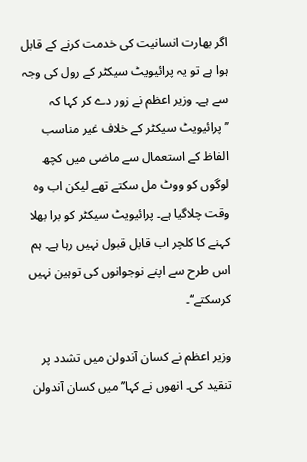اگر بھارت انسانیت کی خدمت کرنے کے قابل ہوا ہے تو یہ پرائیویٹ سیکٹر کے رول کی وجہ سے ہے۔ وزیر اعظم نے زور دے کر کہا کہ ’’پرائیویٹ سیکٹر کے خلاف غیر مناسب الفاظ کے استعمال سے ماضی میں کچھ لوگوں کو ووٹ مل سکتے تھے لیکن اب وہ وقت چلاگیا ہے۔ پرائیویٹ سیکٹر کو برا بھلا کہنے کا کلچر اب قابل قبول نہیں رہا ہے۔ ہم اس طرح سے اپنے نوجوانوں کی توہین نہیں کرسکتے‘‘۔

وزیر اعظم نے کسان آندولن میں تشدد پر تنقید کی۔ انھوں نے کہا’’ میں کسان آندولن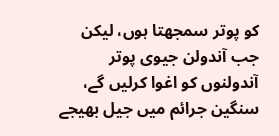کو پوتر سمجھتا ہوں، لیکن جب آندولن جیوی پوتر آندولنوں کو اغوا کرلیں گے، سنگین جرائم میں جیل بھیجے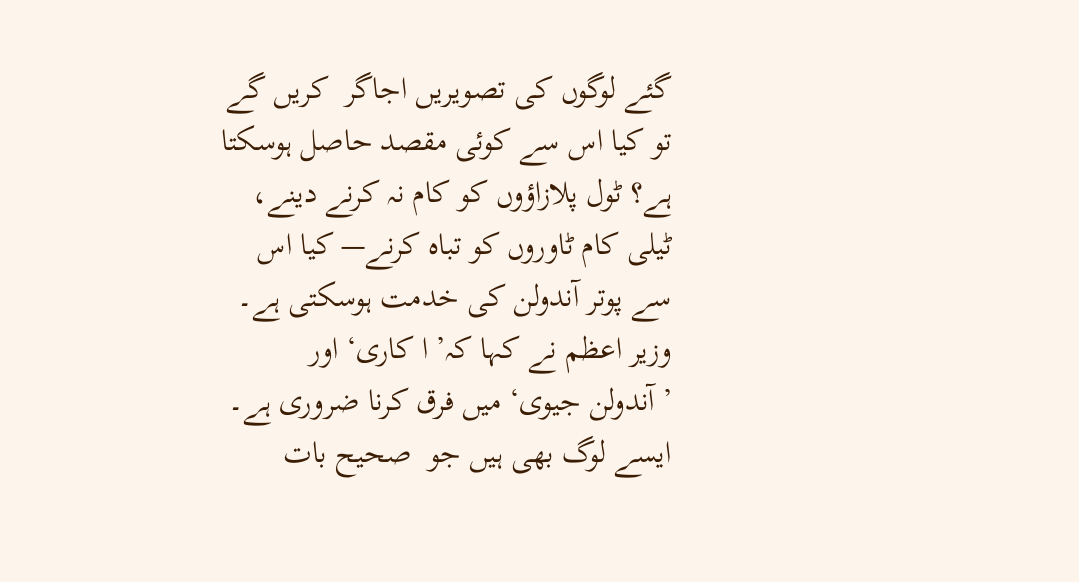گئے لوگوں کی تصویریں اجاگر  کریں گے تو کیا اس سے کوئی مقصد حاصل ہوسکتا ہے؟ ٹول پلازاؤوں کو کام نہ کرنے دینے، ٹیلی کام ٹاوروں کو تباہ کرنے— کیا اس سے پوتر آندولن کی خدمت ہوسکتی ہے۔ وزیر اعظم نے کہا کہ’ ا کاری‘ اور ’آندولن جیوی‘ میں فرق کرنا ضروری ہے۔ ایسے لوگ بھی ہیں جو  صحیح بات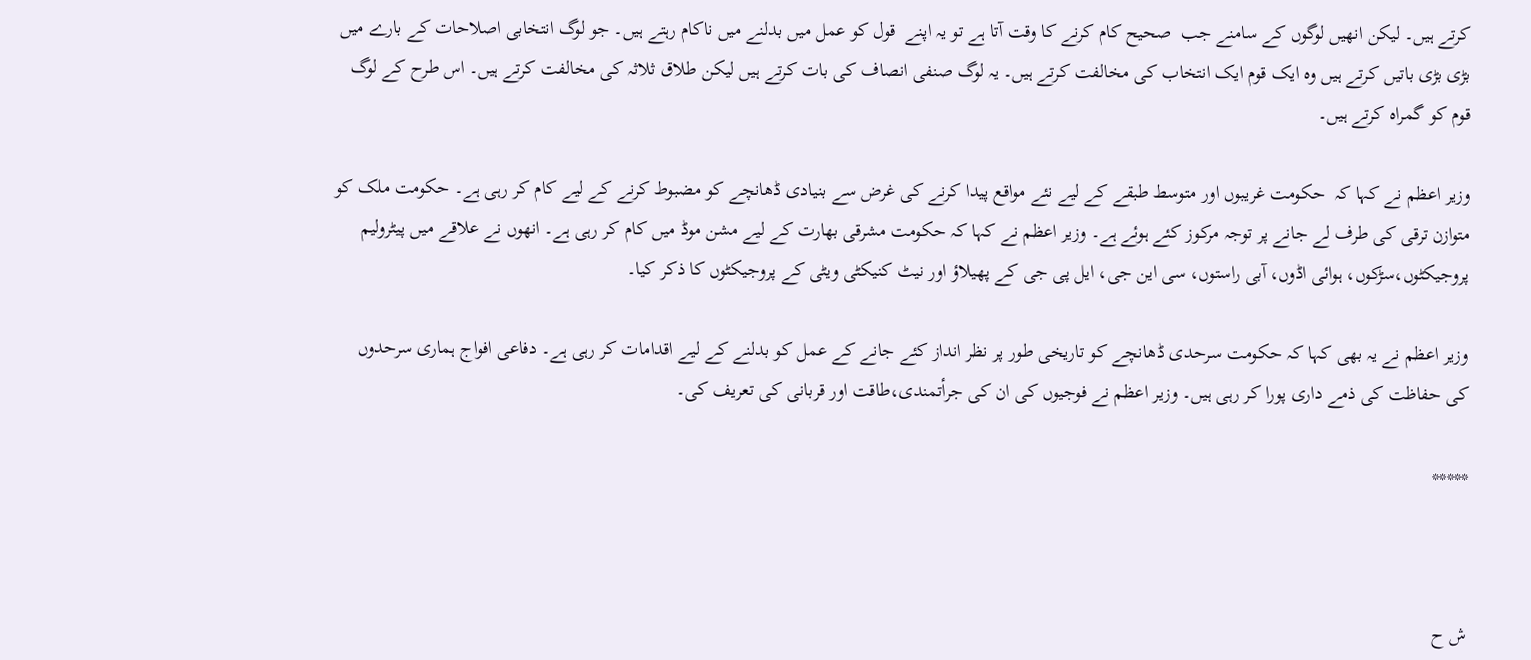کرتے ہیں۔ لیکن انھیں لوگوں کے سامنے جب  صحیح کام کرنے کا وقت آتا ہے تو یہ اپنے  قول کو عمل میں بدلنے میں ناکام رہتے ہیں۔ جو لوگ انتخابی اصلاحات کے بارے میں بڑی بڑی باتیں کرتے ہیں وہ ایک قوم ایک انتخاب کی مخالفت کرتے ہیں۔ یہ لوگ صنفی انصاف کی بات کرتے ہیں لیکن طلاق ثلاثہ کی مخالفت کرتے ہیں۔ اس طرح کے لوگ قوم کو گمراہ کرتے ہیں۔

وزیر اعظم نے کہا کہ  حکومت غریبوں اور متوسط طبقے کے لیے نئے مواقع پیدا کرنے کی غرض سے بنیادی ڈھانچے کو مضبوط کرنے کے لیے کام کر رہی ہے۔ حکومت ملک کو متوازن ترقی کی طرف لے جانے پر توجہ مرکوز کئے ہوئے ہے۔ وزیر اعظم نے کہا کہ حکومت مشرقی بھارت کے لیے مشن موڈ میں کام کر رہی ہے۔ انھوں نے علاقے میں پیٹرولیم پروجیکٹوں،سڑکوں، ہوائی اڈوں، آبی راستوں، سی این جی، ایل پی جی کے پھیلاؤ اور نیٹ کنیکٹی ویٹی کے پروجیکٹوں کا ذکر کیا۔

وزیر اعظم نے یہ بھی کہا کہ حکومت سرحدی ڈھانچے کو تاریخی طور پر نظر انداز کئے جانے کے عمل کو بدلنے کے لیے اقدامات کر رہی ہے۔ دفاعی افواج ہماری سرحدوں کی حفاظت کی ذمے داری پورا کر رہی ہیں۔ وزیر اعظم نے فوجیوں کی ان کی جرأتمندی،طاقت اور قربانی کی تعریف کی۔

*****



ش ح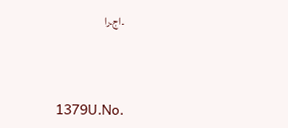۔اج۔را



1379U.No.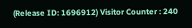(Release ID: 1696912) Visitor Counter : 240